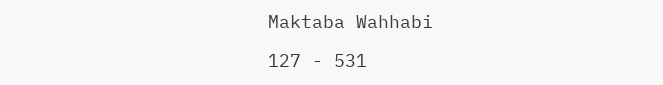Maktaba Wahhabi

127 - 531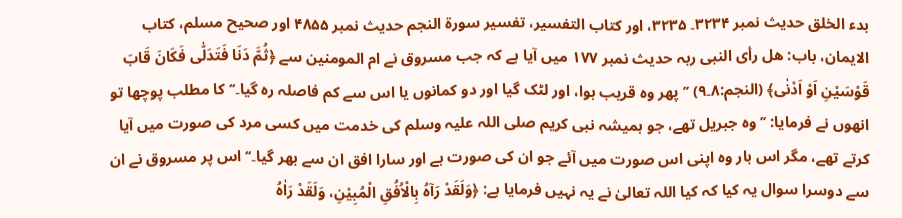بدء الخلق حدیث نمبر ۳۲۳۴۔ ۳۲۳۵، اور کتاب التفسیر، تفسیر سورۃ النجم حدیث نمبر ۴۸۵۵ اور صحیح مسلم، کتاب الایمان، باب: ھل رأی النبی ربہ حدیث نمبر ۱۷۷ میں آیا ہے کہ جب مسروق نے ام المومنین سے ﴿ثُمَّ دَنَا فَتَدَلّٰی فَکَانَ قَابَ قَوْسَیْنِ اَوْ اَدْنٰی﴾ (النجم:۸۔۹) ’’پھر وہ قریب ہوا، اور لٹک گیا اور دو کمانوں یا اس سے کم فاصلہ رہ گیا۔‘‘ کا مطلب پوچھا تو انھوں نے فرمایا: ’’وہ جبریل تھے، جو ہمیشہ نبی کریم صلی اللہ علیہ وسلم کی خدمت میں کسی مرد کی صورت میں آیا کرتے تھے، مگر اس بار وہ اپنی اس صورت میں آئے جو ان کی صورت ہے اور سارا افق ان سے بھر گیا۔‘‘ اس پر مسروق نے ان سے دوسرا سوال یہ کیا کہ کیا اللہ تعالیٰ نے یہ نہیں فرمایا ہے: ﴿وَلَقَدْ رَآہُ بِالْاُفُقِ الْمُبِیْنِ، وَلَقَدْ رَاٰہُ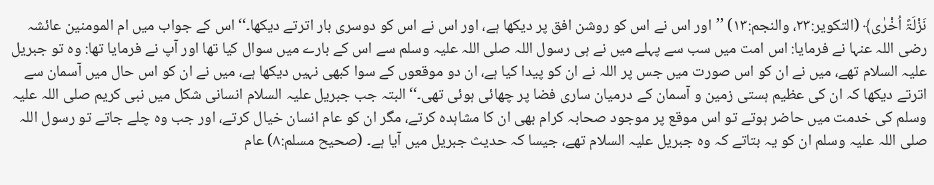نَزْلَۃً اُخْرٰی﴾ (التکویر:۲۳، والنجم:۱۳) ’’اور اس نے اس کو روشن افق پر دیکھا ہے، اور اس نے اس کو دوسری بار اترتے دیکھا۔‘‘ اس کے جواب میں ام المومنین عائشہ رضی اللہ عنہا نے فرمایا: اس امت میں سب سے پہلے میں نے ہی رسول اللہ صلی اللہ علیہ وسلم سے اس کے بارے میں سوال کیا تھا اور آپ نے فرمایا تھا: وہ تو جبریل علیہ السلام تھے، میں نے ان کو اس صورت میں جس پر اللہ نے ان کو پیدا کیا ہے، ان دو موقعوں کے سوا کبھی نہیں دیکھا ہے، میں نے ان کو اس حال میں آسمان سے اترتے دیکھا کہ ان کی عظیم ہستی زمین و آسمان کے درمیان ساری فضا پر چھائی ہوئی تھی۔‘‘ البتہ جب جبریل علیہ السلام انسانی شکل میں نبی کریم صلی اللہ علیہ وسلم کی خدمت میں حاضر ہوتے تو اس موقع پر موجود صحابہ کرام بھی ان کا مشاہدہ کرتے، مگر ان کو عام انسان خیال کرتے، اور جب وہ چلے جاتے تو رسول اللہ صلی اللہ علیہ وسلم ان کو یہ بتاتے کہ وہ جبریل علیہ السلام تھے، جیسا کہ حدیث جبریل میں آیا ہے۔ (صحیح مسلم:۸) عام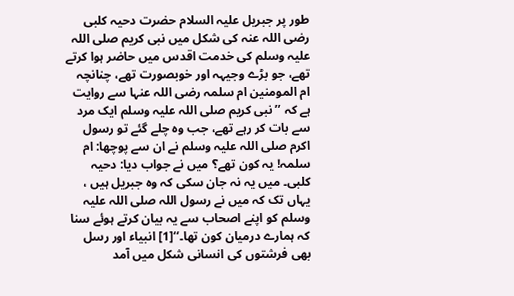طور پر جبریل علیہ السلام حضرت دحیہ کلبی رضی اللہ عنہ کی شکل میں نبی کریم صلی اللہ علیہ وسلم کی خدمت اقدس میں حاضر ہوا کرتے تھے، جو بڑے وجیہہ اور خوبصورت تھے، چنانچہ ام المومنین ام سلمہ رضی اللہ عنہا سے روایت ہے کہ ’’نبی کریم صلی اللہ علیہ وسلم ایک مرد سے بات کر رہے تھے، جب وہ چلے گئے تو رسول اکرم صلی اللہ علیہ وسلم نے ان سے پوچھا: ام سلمہ! یہ کون تھے؟ میں نے جواب دیا: دحیہ کلبی۔ میں یہ نہ جان سکی کہ وہ جبریل ہیں ، یہاں تک کہ میں نے رسول اللہ صلی اللہ علیہ وسلم کو اپنے اصحاب سے یہ بیان کرتے ہوئے سنا کہ ہمارے درمیان کون تھا۔‘‘[1] انبیاء اور رسل بھی فرشتوں کی انسانی شکل میں آمد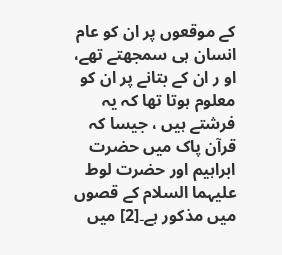کے موقعوں پر ان کو عام انسان ہی سمجھتے تھے، او ر ان کے بتانے پر ان کو معلوم ہوتا تھا کہ یہ فرشتے ہیں ، جیسا کہ قرآن پاک میں حضرت ابراہیم اور حضرت لوط علیہما السلام کے قصوں میں مذکور ہے۔[2] میں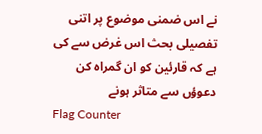نے اس ضمنی موضوع پر اتنی تفصیلی بحث اس غرض سے کی ہے کہ قارئین کو ان گمراہ کن دعوؤں سے متاثر ہونے
Flag Counter